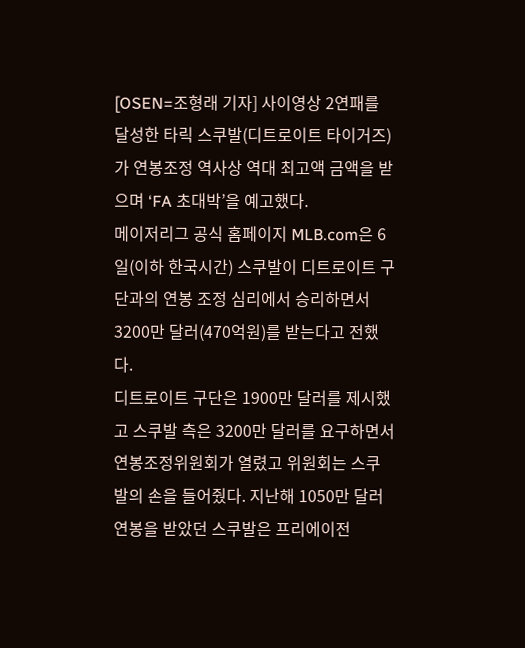[OSEN=조형래 기자] 사이영상 2연패를 달성한 타릭 스쿠발(디트로이트 타이거즈)가 연봉조정 역사상 역대 최고액 금액을 받으며 ‘FA 초대박’을 예고했다.
메이저리그 공식 홈페이지 MLB.com은 6일(이하 한국시간) 스쿠발이 디트로이트 구단과의 연봉 조정 심리에서 승리하면서 3200만 달러(470억원)를 받는다고 전했다.
디트로이트 구단은 1900만 달러를 제시했고 스쿠발 측은 3200만 달러를 요구하면서 연봉조정위원회가 열렸고 위원회는 스쿠발의 손을 들어줬다. 지난해 1050만 달러 연봉을 받았던 스쿠발은 프리에이전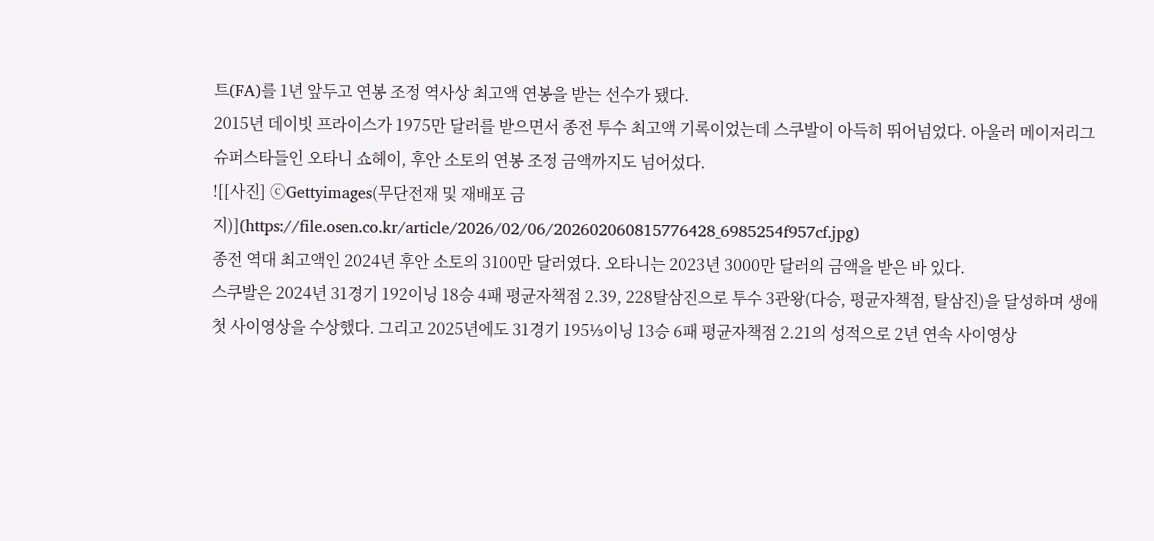트(FA)를 1년 앞두고 연봉 조정 역사상 최고액 연봉을 받는 선수가 됐다.
2015년 데이빗 프라이스가 1975만 달러를 받으면서 종전 투수 최고액 기록이었는데 스쿠발이 아득히 뛰어넘었다. 아울러 메이저리그 슈퍼스타들인 오타니 쇼헤이, 후안 소토의 연봉 조정 금액까지도 넘어섰다.
![[사진] ⓒGettyimages(무단전재 및 재배포 금지)](https://file.osen.co.kr/article/2026/02/06/202602060815776428_6985254f957cf.jpg)
종전 역대 최고액인 2024년 후안 소토의 3100만 달러였다. 오타니는 2023년 3000만 달러의 금액을 받은 바 있다.
스쿠발은 2024년 31경기 192이닝 18승 4패 평균자책점 2.39, 228탈삼진으로 투수 3관왕(다승, 평균자책점, 탈삼진)을 달성하며 생애 첫 사이영상을 수상했다. 그리고 2025년에도 31경기 195⅓이닝 13승 6패 평균자책점 2.21의 성적으로 2년 연속 사이영상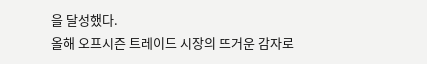을 달성했다.
올해 오프시즌 트레이드 시장의 뜨거운 감자로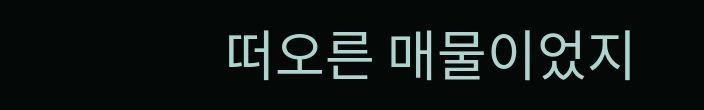떠오른 매물이었지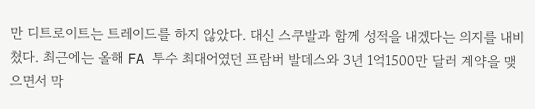만 디트로이트는 트레이드를 하지 않았다. 대신 스쿠발과 함께 성적을 내겠다는 의지를 내비쳤다. 최근에는 올해 FA 투수 최대어였던 프람버 발데스와 3년 1억1500만 달러 계약을 맺으면서 막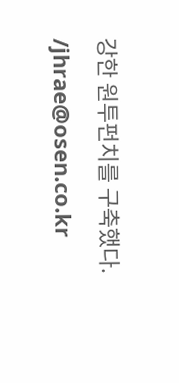강한 원투펀치를 구축했다.
/jhrae@osen.co.kr